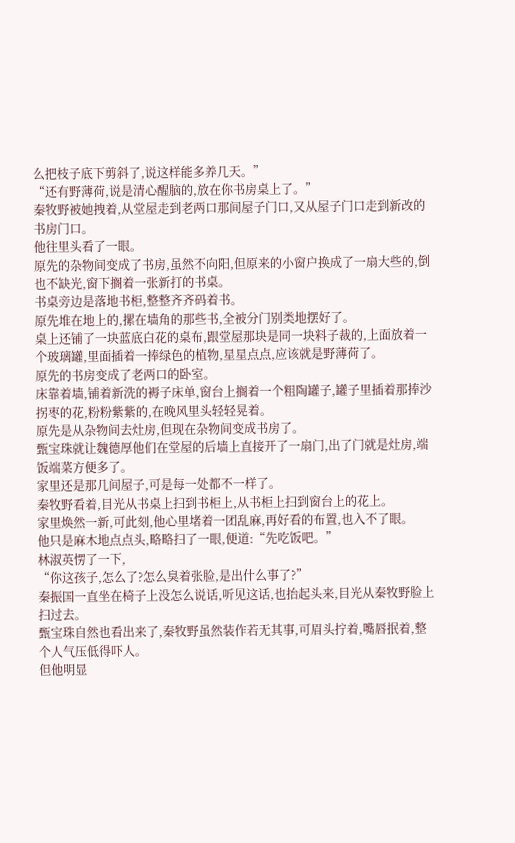么把枝子底下剪斜了,说这样能多养几天。”
“还有野薄荷,说是清心醒脑的,放在你书房桌上了。”
秦牧野被她拽着,从堂屋走到老两口那间屋子门口,又从屋子门口走到新改的书房门口。
他往里头看了一眼。
原先的杂物间变成了书房,虽然不向阳,但原来的小窗户换成了一扇大些的,倒也不缺光,窗下搁着一张新打的书桌。
书桌旁边是落地书柜,整整齐齐码着书。
原先堆在地上的,摞在墙角的那些书,全被分门别类地摆好了。
桌上还铺了一块蓝底白花的桌布,跟堂屋那块是同一块料子裁的,上面放着一个玻璃罐,里面插着一捧绿色的植物,星星点点,应该就是野薄荷了。
原先的书房变成了老两口的卧室。
床靠着墙,铺着新洗的褥子床单,窗台上搁着一个粗陶罐子,罐子里插着那捧沙拐枣的花,粉粉紫紫的,在晚风里头轻轻晃着。
原先是从杂物间去灶房,但现在杂物间变成书房了。
甄宝珠就让魏德厚他们在堂屋的后墙上直接开了一扇门,出了门就是灶房,端饭端菜方便多了。
家里还是那几间屋子,可是每一处都不一样了。
秦牧野看着,目光从书桌上扫到书柜上,从书柜上扫到窗台上的花上。
家里焕然一新,可此刻,他心里堵着一团乱麻,再好看的布置,也入不了眼。
他只是麻木地点点头,略略扫了一眼,便道:“先吃饭吧。”
林淑英愣了一下,
“你这孩子,怎么了?怎么臭着张脸,是出什么事了?”
秦振国一直坐在椅子上没怎么说话,听见这话,也抬起头来,目光从秦牧野脸上扫过去。
甄宝珠自然也看出来了,秦牧野虽然装作若无其事,可眉头拧着,嘴唇抿着,整个人气压低得吓人。
但他明显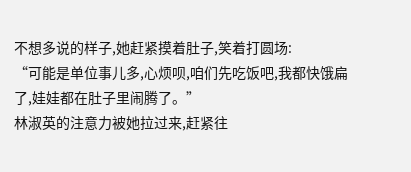不想多说的样子,她赶紧摸着肚子,笑着打圆场:
“可能是单位事儿多,心烦呗,咱们先吃饭吧,我都快饿扁了,娃娃都在肚子里闹腾了。”
林淑英的注意力被她拉过来,赶紧往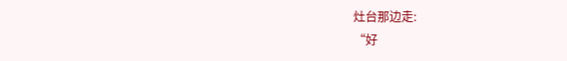灶台那边走:
“好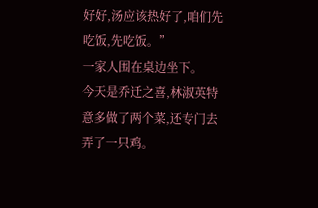好好,汤应该热好了,咱们先吃饭,先吃饭。”
一家人围在桌边坐下。
今天是乔迁之喜,林淑英特意多做了两个菜,还专门去弄了一只鸡。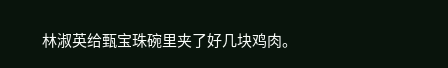林淑英给甄宝珠碗里夹了好几块鸡肉。